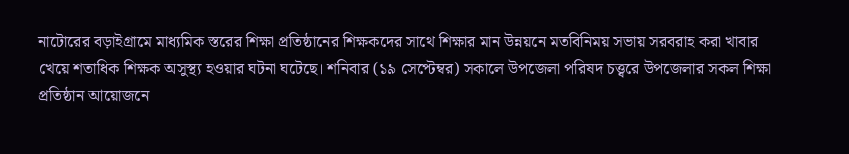নাটোরের বড়াইগ্রামে মাধ্যমিক স্তরের শিক্ষা প্রতিষ্ঠানের শিক্ষকদের সাথে শিক্ষার মান উন্নয়নে মতবিনিময় সভায় সরবরাহ করা খাবার খেয়ে শতাধিক শিক্ষক অসুস্থ্য হওয়ার ঘটনা ঘটেছে। শনিবার (১৯ সেপ্টেম্বর) সকালে উপজেলা পরিষদ চত্ত্বরে উপজেলার সকল শিক্ষা প্রতিষ্ঠান আয়োজনে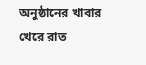অনুষ্ঠানের খাবার খেরে রাত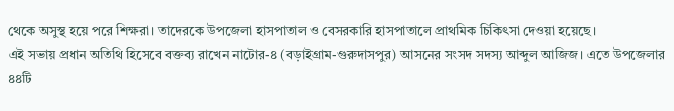থেকে অসুস্থ হয়ে পরে শিক্ষরা। তাদেরকে উপজেলা হাসপাতাল ও বেসরকারি হাসপাতালে প্রাথমিক চিকিৎসা দেওয়া হয়েছে।
এই সভায় প্রধান অতিথি হিসেবে বক্তব্য রাখেন নাটোর-৪ (বড়াইগ্রাম-গুরুদাসপুর) আসনের সংসদ সদস্য আব্দুল আজিজ। এতে উপজেলার ৪৪টি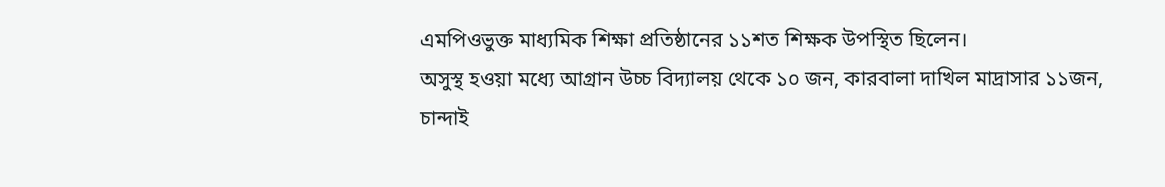এমপিওভুক্ত মাধ্যমিক শিক্ষা প্রতিষ্ঠানের ১১শত শিক্ষক উপস্থিত ছিলেন।
অসুস্থ হওয়া মধ্যে আগ্রান উচ্চ বিদ্যালয় থেকে ১০ জন, কারবালা দাখিল মাদ্রাসার ১১জন, চান্দাই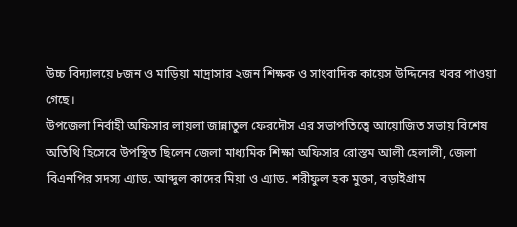উচ্চ বিদ্যালয়ে ৮জন ও মাড়িয়া মাদ্রাসার ২জন শিক্ষক ও সাংবাদিক কায়েস উদ্দিনের খবর পাওয়া গেছে।
উপজেলা নির্বাহী অফিসার লায়লা জান্নাতুল ফেরদৌস এর সভাপতিত্বে আয়োজিত সভায় বিশেষ অতিথি হিসেবে উপস্থিত ছিলেন জেলা মাধ্যমিক শিক্ষা অফিসার রোস্তম আলী হেলালী, জেলা বিএনপির সদস্য এ্যাড. আব্দুল কাদের মিয়া ও এ্যাড. শরীফুল হক মুক্তা, বড়াইগ্রাম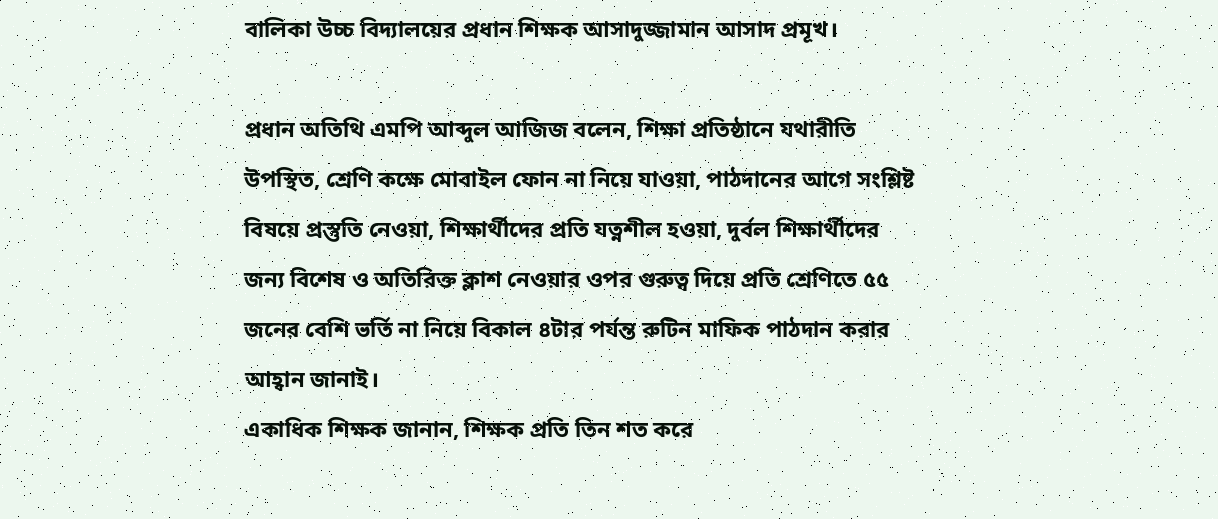বালিকা উচ্চ বিদ্যালয়ের প্রধান শিক্ষক আসাদুজ্জামান আসাদ প্রমূখ।

প্রধান অতিথি এমপি আব্দুল আজিজ বলেন, শিক্ষা প্রতিষ্ঠানে যথারীতি উপস্থিত, শ্রেণি কক্ষে মোবাইল ফোন না নিয়ে যাওয়া, পাঠদানের আগে সংশ্লিষ্ট বিষয়ে প্রস্তুতি নেওয়া, শিক্ষার্থীদের প্রতি যত্নশীল হওয়া, দুর্বল শিক্ষার্থীদের জন্য বিশেষ ও অতিরিক্ত ক্লাশ নেওয়ার ওপর গুরুত্ব দিয়ে প্রতি শ্রেণিতে ৫৫ জনের বেশি ভর্তি না নিয়ে বিকাল ৪টার পর্যন্ত রুটিন মাফিক পাঠদান করার আহ্বান জানাই।
একাধিক শিক্ষক জানান, শিক্ষক প্রতি তিন শত করে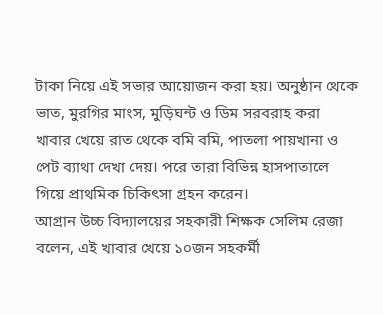টাকা নিয়ে এই সভার আয়োজন করা হয়। অনুষ্ঠান থেকে ভাত, মুরগির মাংস, মুড়িঘন্ট ও ডিম সরবরাহ করা খাবার খেয়ে রাত থেকে বমি বমি, পাতলা পায়খানা ও পেট ব্যাথা দেখা দেয়। পরে তারা বিভিন্ন হাসপাতালে গিয়ে প্রাথমিক চিকিৎসা গ্রহন করেন।
আগ্রান উচ্চ বিদ্যালয়ের সহকারী শিক্ষক সেলিম রেজা বলেন, এই খাবার খেয়ে ১০জন সহকর্মী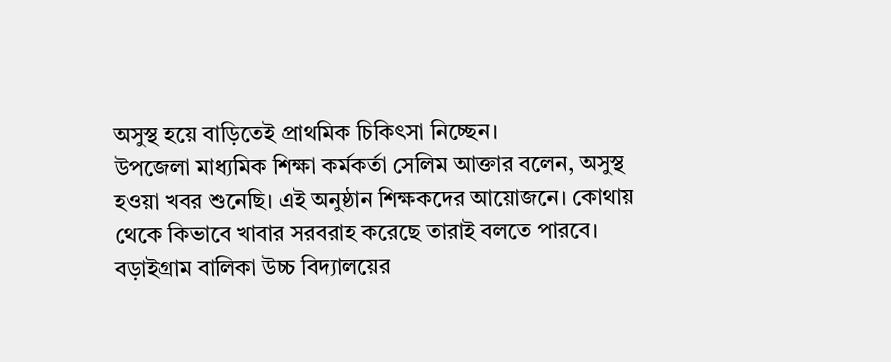অসুস্থ হয়ে বাড়িতেই প্রাথমিক চিকিৎসা নিচ্ছেন।
উপজেলা মাধ্যমিক শিক্ষা কর্মকর্তা সেলিম আক্তার বলেন, অসুস্থ হওয়া খবর শুনেছি। এই অনুষ্ঠান শিক্ষকদের আয়োজনে। কোথায় থেকে কিভাবে খাবার সরবরাহ করেছে তারাই বলতে পারবে।
বড়াইগ্রাম বালিকা উচ্চ বিদ্যালয়ের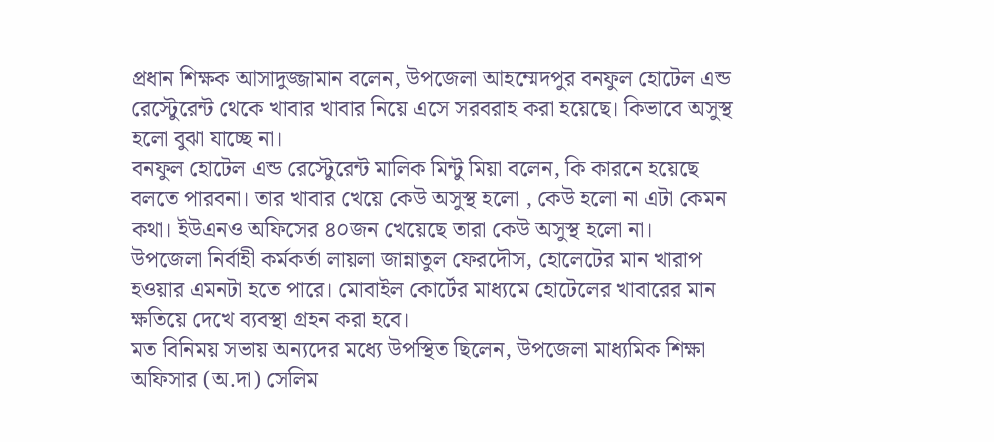প্রধান শিক্ষক আসাদুজ্জামান বলেন, উপজেলা আহম্মেদপুর বনফুল হোটেল এন্ড রেস্টেুরেন্ট থেকে খাবার খাবার নিয়ে এসে সরবরাহ করা হয়েছে। কিভাবে অসুস্থ হলো বুঝা যাচ্ছে না।
বনফুল হোটেল এন্ড রেস্টেুরেন্ট মালিক মিন্টু মিয়া বলেন, কি কারনে হয়েছে বলতে পারবনা। তার খাবার খেয়ে কেউ অসুস্থ হলো , কেউ হলো না এটা কেমন কথা। ইউএনও অফিসের ৪০জন খেয়েছে তারা কেউ অসুস্থ হলো না।
উপজেলা নির্বাহী কর্মকর্তা লায়লা জান্নাতুল ফেরদৌস, হোলেটের মান খারাপ হওয়ার এমনটা হতে পারে। মোবাইল কোর্টের মাধ্যমে হোটেলের খাবারের মান ক্ষতিয়ে দেখে ব্যবস্থা গ্রহন করা হবে।
মত বিনিময় সভায় অন্যদের মধ্যে উপস্থিত ছিলেন, উপজেলা মাধ্যমিক শিক্ষা অফিসার (অ.দা) সেলিম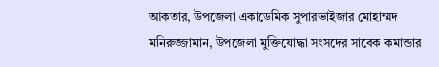আকতার, উপজেলা একাডেমিক সুপারভাইজার মোহাম্মদ মনিরুজ্জামান, উপজেলা মুক্তিযোদ্ধা সংসদের সাবেক কমান্ডার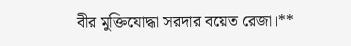বীর মুক্তিযোদ্ধা সরদার বয়েত রেজা।**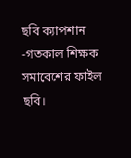ছবি ক্যাপশান -গতকাল শিক্ষক সমাবেশের ফাইল ছবি।